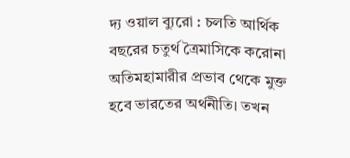দ্য ওয়াল ব্যুরো : চলতি আর্থিক বছরের চতুর্থ ত্রৈমাসিকে করোনা অতিমহামারীর প্রভাব থেকে মুক্ত হবে ভারতের অর্থনীতি। তখন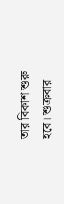তার বিকাশ শুরু হবে। শুক্রবার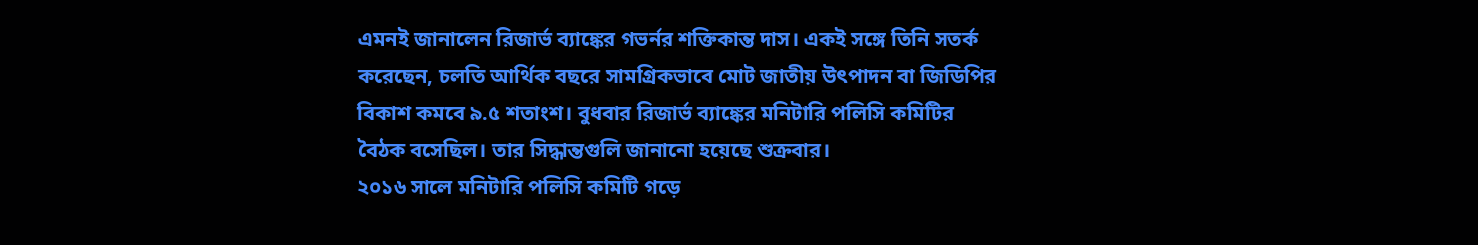এমনই জানালেন রিজার্ভ ব্যাঙ্কের গভর্নর শক্তিকান্ত দাস। একই সঙ্গে তিনি সতর্ক করেছেন, চলতি আর্থিক বছরে সামগ্রিকভাবে মোট জাতীয় উৎপাদন বা জিডিপির বিকাশ কমবে ৯.৫ শতাংশ। বুধবার রিজার্ভ ব্যাঙ্কের মনিটারি পলিসি কমিটির বৈঠক বসেছিল। তার সিদ্ধান্তগুলি জানানো হয়েছে শুক্রবার।
২০১৬ সালে মনিটারি পলিসি কমিটি গড়ে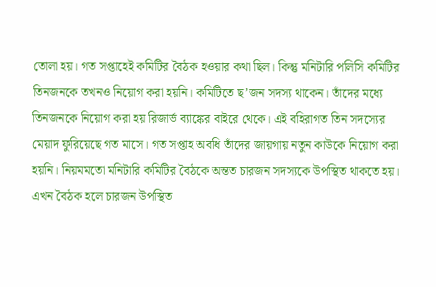তোলা হয়। গত সপ্তাহেই কমিটির বৈঠক হওয়ার কথা ছিল। কিন্তু মনিটারি পলিসি কমিটির তিনজনকে তখনও নিয়োগ করা হয়নি। কমিটিতে ছ’জন সদস্য থাকেন। তাঁদের মধ্যে তিনজনকে নিয়োগ করা হয় রিজার্ভ ব্যাঙ্কের বাইরে থেকে। এই বহিরাগত তিন সদস্যের মেয়াদ ফুরিয়েছে গত মাসে। গত সপ্তাহ অবধি তাঁদের জায়গায় নতুন কাউকে নিয়োগ করা হয়নি। নিয়মমতো মনিটারি কমিটির বৈঠকে অন্তত চারজন সদস্যকে উপস্থিত থাকতে হয়। এখন বৈঠক হলে চারজন উপস্থিত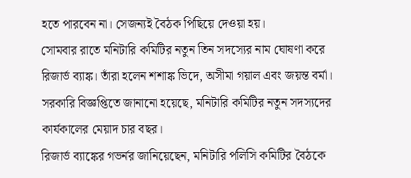হতে পারবেন না। সেজন্যই বৈঠক পিছিয়ে দেওয়া হয়।
সোমবার রাতে মনিটারি কমিটির নতুন তিন সদস্যের নাম ঘোষণা করে রিজার্ভ ব্যাঙ্ক। তাঁরা হলেন শশাঙ্ক ভিদে, অসীমা গয়াল এবং জয়ন্ত বর্মা। সরকারি বিজ্ঞপ্তিতে জানানো হয়েছে, মনিটারি কমিটির নতুন সদস্যদের কার্যকালের মেয়াদ চার বছর।
রিজার্ভ ব্যাঙ্কের গভর্নর জানিয়েছেন, মনিটারি পলিসি কমিটির বৈঠকে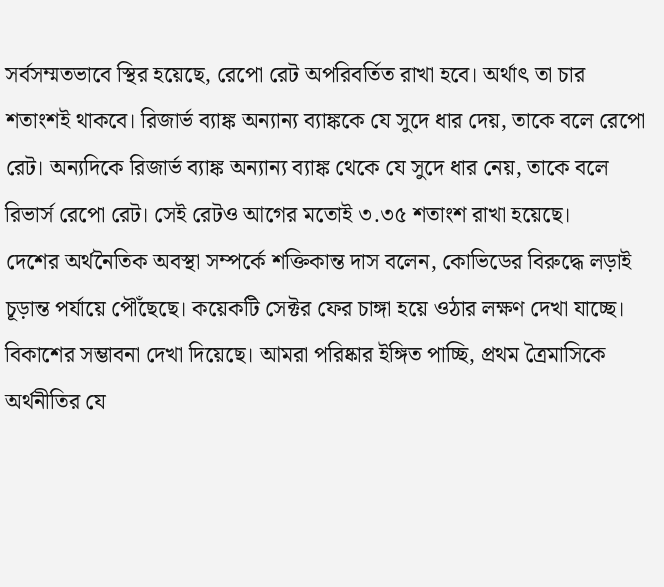সর্বসম্মতভাবে স্থির হয়েছে, রেপো রেট অপরিবর্তিত রাখা হবে। অর্থাৎ তা চার শতাংশই থাকবে। রিজার্ভ ব্যাঙ্ক অন্যান্য ব্যাঙ্ককে যে সুদে ধার দেয়, তাকে বলে রেপো রেট। অন্যদিকে রিজার্ভ ব্যাঙ্ক অন্যান্য ব্যাঙ্ক থেকে যে সুদে ধার নেয়, তাকে বলে রিভার্স রেপো রেট। সেই রেটও আগের মতোই ৩.৩৫ শতাংশ রাখা হয়েছে।
দেশের অর্থনৈতিক অবস্থা সম্পর্কে শক্তিকান্ত দাস বলেন, কোভিডের বিরুদ্ধে লড়াই চূড়ান্ত পর্যায়ে পৌঁছেছে। কয়েকটি সেক্টর ফের চাঙ্গা হয়ে ওঠার লক্ষণ দেখা যাচ্ছে। বিকাশের সম্ভাবনা দেখা দিয়েছে। আমরা পরিষ্কার ইঙ্গিত পাচ্ছি, প্রথম ত্রৈমাসিকে অর্থনীতির যে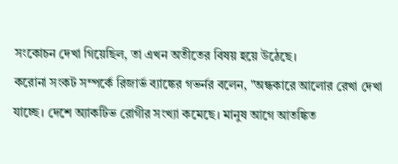সংকোচন দেখা গিয়েছিল, তা এখন অতীতের বিষয় হয়ে উঠেছে।
করোনা সংকট সম্পর্কে রিজার্ভ ব্যাঙ্কের গভর্নর বলেন, "অন্ধকারে আলোর রেখা দেখা যাচ্ছে। দেশে অ্যাকটিভ রোগীর সংখ্যা কমেছে। মানুষ আগে আতঙ্কিত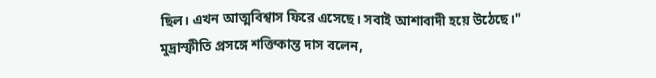ছিল। এখন আত্মবিশ্বাস ফিরে এসেছে। সবাই আশাবাদী হয়ে উঠেছে।"
মুদ্রাস্ফীতি প্রসঙ্গে শক্তিকান্ত দাস বলেন,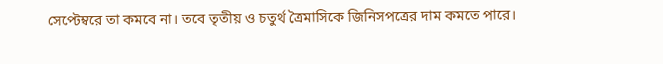সেপ্টেম্বরে তা কমবে না। তবে তৃতীয় ও চতুর্থ ত্রৈমাসিকে জিনিসপত্রের দাম কমতে পারে।